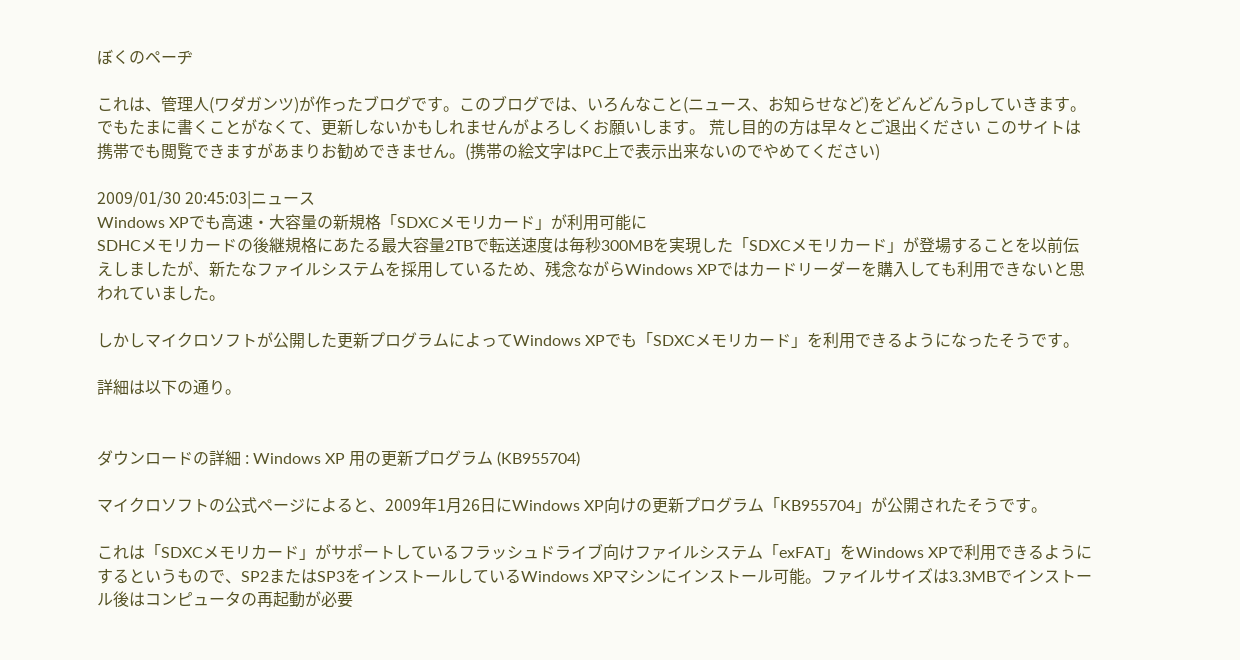ぼくのペーヂ

これは、管理人(ワダガンツ)が作ったブログです。このブログでは、いろんなこと(ニュース、お知らせなど)をどんどんうpしていきます。でもたまに書くことがなくて、更新しないかもしれませんがよろしくお願いします。 荒し目的の方は早々とご退出ください このサイトは携帯でも閲覧できますがあまりお勧めできません。(携帯の絵文字はPC上で表示出来ないのでやめてください)

2009/01/30 20:45:03|ニュース
Windows XPでも高速・大容量の新規格「SDXCメモリカード」が利用可能に
SDHCメモリカードの後継規格にあたる最大容量2TBで転送速度は毎秒300MBを実現した「SDXCメモリカード」が登場することを以前伝えしましたが、新たなファイルシステムを採用しているため、残念ながらWindows XPではカードリーダーを購入しても利用できないと思われていました。

しかしマイクロソフトが公開した更新プログラムによってWindows XPでも「SDXCメモリカード」を利用できるようになったそうです。

詳細は以下の通り。


ダウンロードの詳細 : Windows XP 用の更新プログラム (KB955704)

マイクロソフトの公式ページによると、2009年1月26日にWindows XP向けの更新プログラム「KB955704」が公開されたそうです。

これは「SDXCメモリカード」がサポートしているフラッシュドライブ向けファイルシステム「exFAT」をWindows XPで利用できるようにするというもので、SP2またはSP3をインストールしているWindows XPマシンにインストール可能。ファイルサイズは3.3MBでインストール後はコンピュータの再起動が必要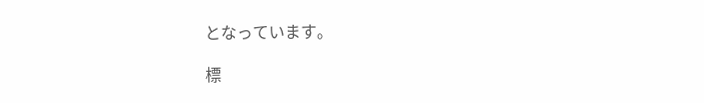となっています。

標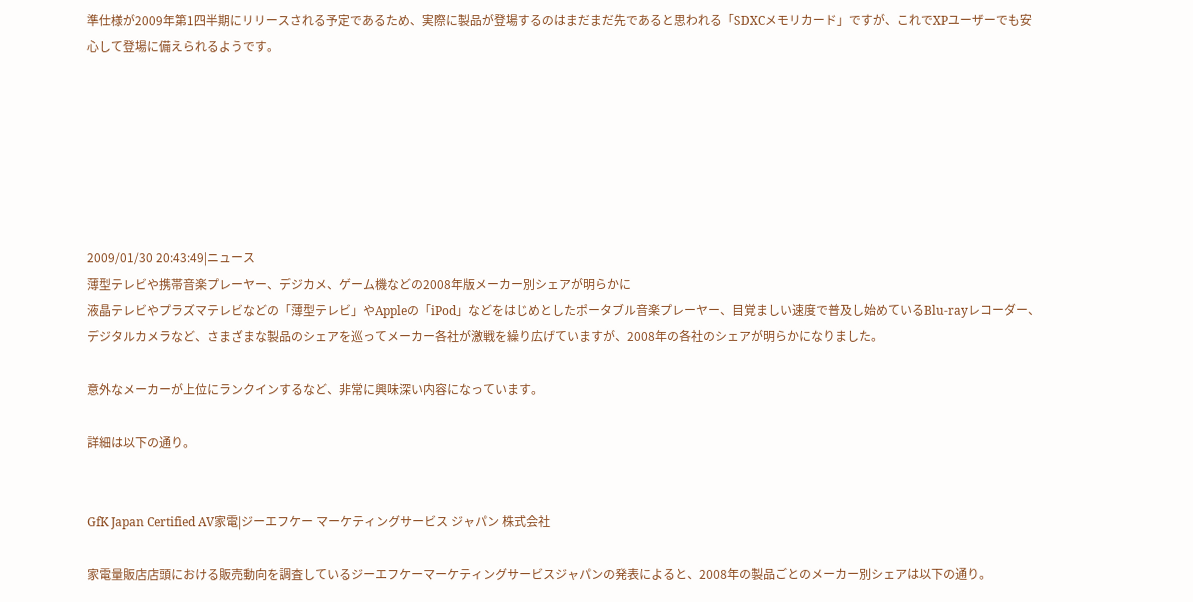準仕様が2009年第1四半期にリリースされる予定であるため、実際に製品が登場するのはまだまだ先であると思われる「SDXCメモリカード」ですが、これでXPユーザーでも安心して登場に備えられるようです。







2009/01/30 20:43:49|ニュース
薄型テレビや携帯音楽プレーヤー、デジカメ、ゲーム機などの2008年版メーカー別シェアが明らかに
液晶テレビやプラズマテレビなどの「薄型テレビ」やAppleの「iPod」などをはじめとしたポータブル音楽プレーヤー、目覚ましい速度で普及し始めているBlu-rayレコーダー、デジタルカメラなど、さまざまな製品のシェアを巡ってメーカー各社が激戦を繰り広げていますが、2008年の各社のシェアが明らかになりました。

意外なメーカーが上位にランクインするなど、非常に興味深い内容になっています。

詳細は以下の通り。


GfK Japan Certified AV家電|ジーエフケー マーケティングサービス ジャパン 株式会社

家電量販店店頭における販売動向を調査しているジーエフケーマーケティングサービスジャパンの発表によると、2008年の製品ごとのメーカー別シェアは以下の通り。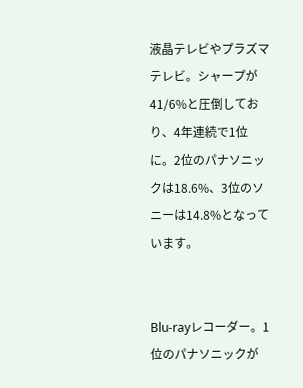液晶テレビやプラズマテレビ。シャープが41/6%と圧倒しており、4年連続で1位に。2位のパナソニックは18.6%、3位のソニーは14.8%となっています。


Blu-rayレコーダー。1位のパナソニックが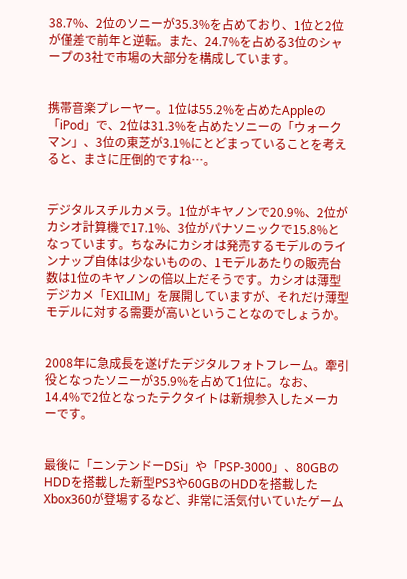38.7%、2位のソニーが35.3%を占めており、1位と2位が僅差で前年と逆転。また、24.7%を占める3位のシャープの3社で市場の大部分を構成しています。


携帯音楽プレーヤー。1位は55.2%を占めたAppleの「iPod」で、2位は31.3%を占めたソニーの「ウォークマン」、3位の東芝が3.1%にとどまっていることを考えると、まさに圧倒的ですね…。


デジタルスチルカメラ。1位がキヤノンで20.9%、2位がカシオ計算機で17.1%、3位がパナソニックで15.8%となっています。ちなみにカシオは発売するモデルのラインナップ自体は少ないものの、1モデルあたりの販売台数は1位のキヤノンの倍以上だそうです。カシオは薄型デジカメ「EXILIM」を展開していますが、それだけ薄型モデルに対する需要が高いということなのでしょうか。


2008年に急成長を遂げたデジタルフォトフレーム。牽引役となったソニーが35.9%を占めて1位に。なお、14.4%で2位となったテクタイトは新規参入したメーカーです。


最後に「ニンテンドーDSi」や「PSP-3000」、80GBのHDDを搭載した新型PS3や60GBのHDDを搭載したXbox360が登場するなど、非常に活気付いていたゲーム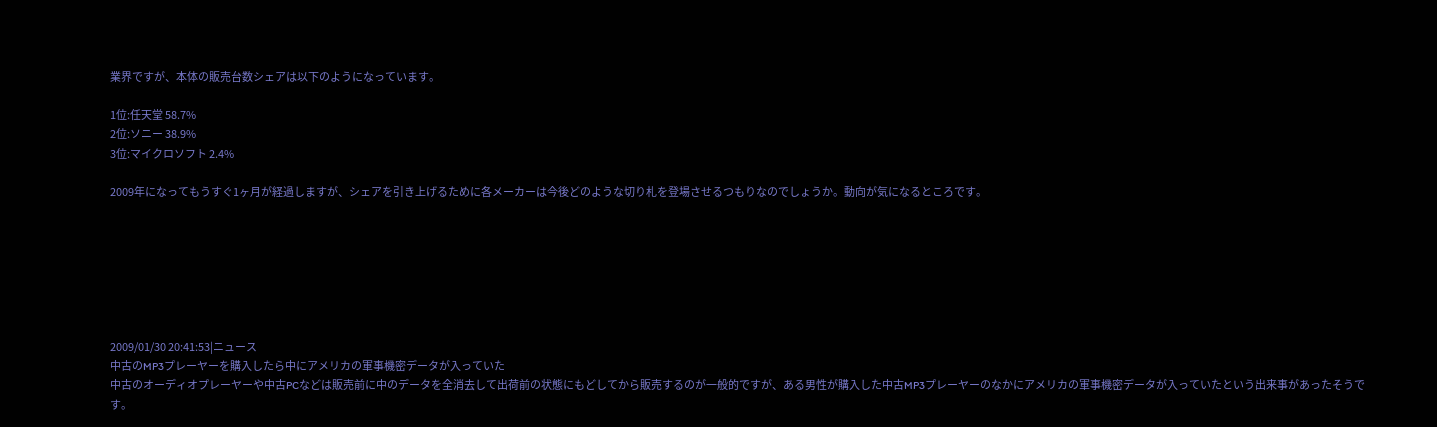業界ですが、本体の販売台数シェアは以下のようになっています。

1位:任天堂 58.7%
2位:ソニー 38.9%
3位:マイクロソフト 2.4%

2009年になってもうすぐ1ヶ月が経過しますが、シェアを引き上げるために各メーカーは今後どのような切り札を登場させるつもりなのでしょうか。動向が気になるところです。







2009/01/30 20:41:53|ニュース
中古のMP3プレーヤーを購入したら中にアメリカの軍事機密データが入っていた
中古のオーディオプレーヤーや中古PCなどは販売前に中のデータを全消去して出荷前の状態にもどしてから販売するのが一般的ですが、ある男性が購入した中古MP3プレーヤーのなかにアメリカの軍事機密データが入っていたという出来事があったそうです。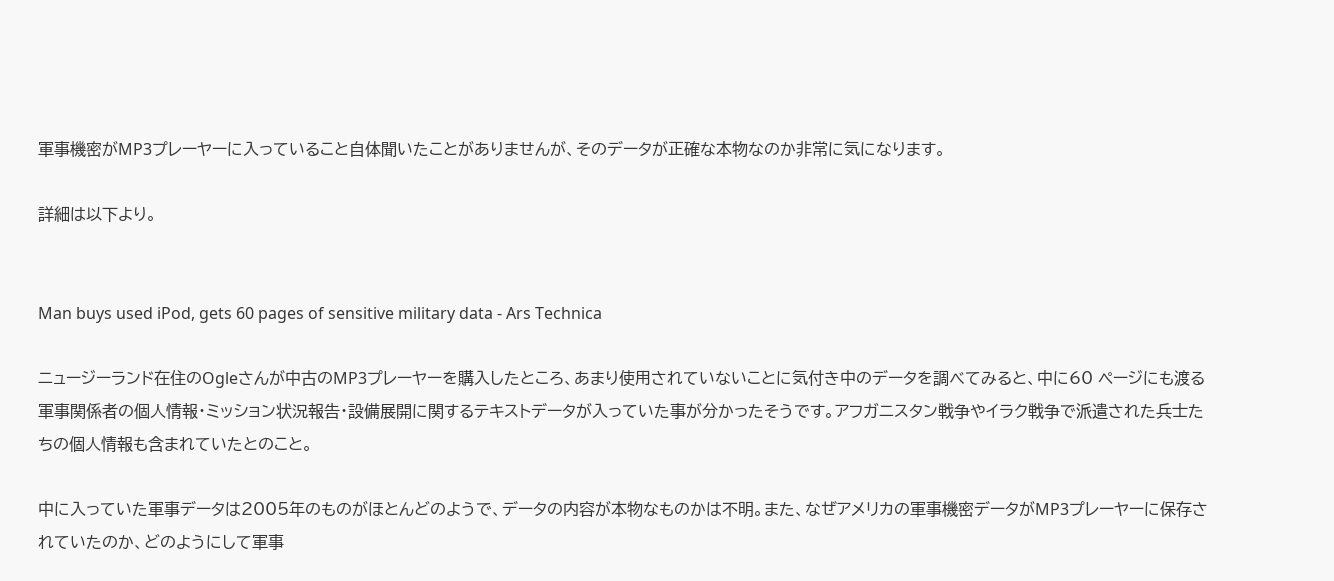軍事機密がMP3プレーヤーに入っていること自体聞いたことがありませんが、そのデータが正確な本物なのか非常に気になります。

詳細は以下より。


Man buys used iPod, gets 60 pages of sensitive military data - Ars Technica

ニュージーランド在住のOgleさんが中古のMP3プレーヤーを購入したところ、あまり使用されていないことに気付き中のデータを調べてみると、中に60 ページにも渡る軍事関係者の個人情報・ミッション状況報告・設備展開に関するテキストデータが入っていた事が分かったそうです。アフガニスタン戦争やイラク戦争で派遣された兵士たちの個人情報も含まれていたとのこと。

中に入っていた軍事データは2005年のものがほとんどのようで、データの内容が本物なものかは不明。また、なぜアメリカの軍事機密データがMP3プレーヤーに保存されていたのか、どのようにして軍事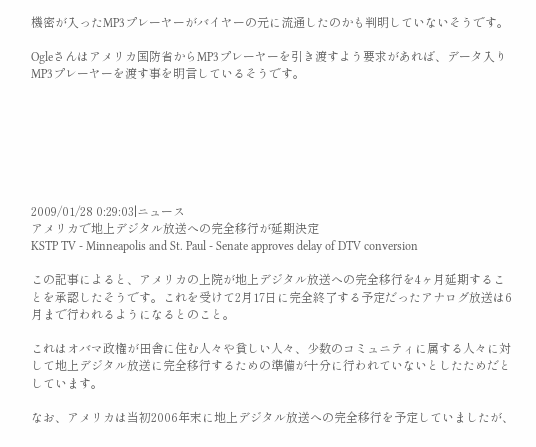機密が入ったMP3プレーヤーがバイヤーの元に流通したのかも判明していないそうです。

Ogleさんはアメリカ国防省からMP3プレーヤーを引き渡すよう要求があれば、データ入りMP3プレーヤーを渡す事を明言しているそうです。







2009/01/28 0:29:03|ニュース
アメリカで地上デジタル放送への完全移行が延期決定
KSTP TV - Minneapolis and St. Paul - Senate approves delay of DTV conversion

この記事によると、アメリカの上院が地上デジタル放送への完全移行を4ヶ月延期することを承認したそうです。これを受けて2月17日に完全終了する予定だったアナログ放送は6月まで行われるようになるとのこと。

これはオバマ政権が田舎に住む人々や貧しい人々、少数のコミュニティに属する人々に対して地上デジタル放送に完全移行するための準備が十分に行われていないとしたためだとしています。

なお、アメリカは当初2006年末に地上デジタル放送への完全移行を予定していましたが、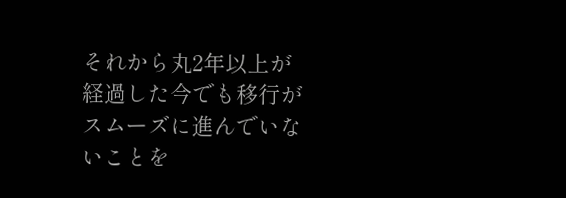それから丸2年以上が経過した今でも移行がスムーズに進んでいないことを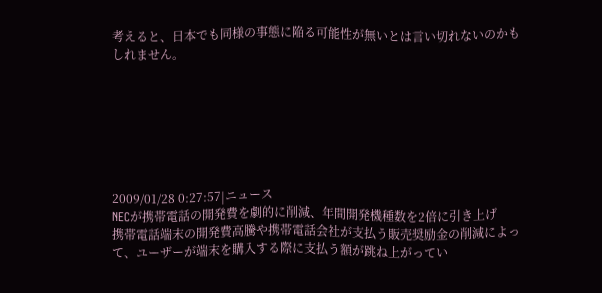考えると、日本でも同様の事態に陥る可能性が無いとは言い切れないのかもしれません。







2009/01/28 0:27:57|ニュース
NECが携帯電話の開発費を劇的に削減、年間開発機種数を2倍に引き上げ
携帯電話端末の開発費高騰や携帯電話会社が支払う販売奨励金の削減によって、ユーザーが端末を購入する際に支払う額が跳ね上がってい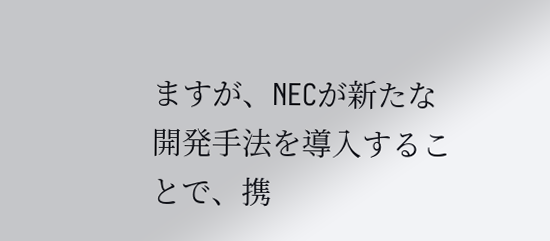ますが、NECが新たな開発手法を導入することで、携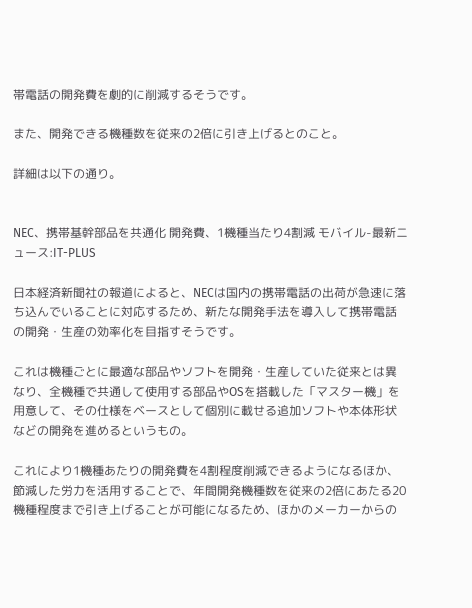帯電話の開発費を劇的に削減するそうです。

また、開発できる機種数を従来の2倍に引き上げるとのこと。

詳細は以下の通り。


NEC、携帯基幹部品を共通化 開発費、1機種当たり4割減 モバイル-最新ニュース:IT-PLUS

日本経済新聞社の報道によると、NECは国内の携帯電話の出荷が急速に落ち込んでいることに対応するため、新たな開発手法を導入して携帯電話の開発・生産の効率化を目指すそうです。

これは機種ごとに最適な部品やソフトを開発・生産していた従来とは異なり、全機種で共通して使用する部品やOSを搭載した「マスター機」を用意して、その仕様をベースとして個別に載せる追加ソフトや本体形状などの開発を進めるというもの。

これにより1機種あたりの開発費を4割程度削減できるようになるほか、節減した労力を活用することで、年間開発機種数を従来の2倍にあたる20機種程度まで引き上げることが可能になるため、ほかのメーカーからの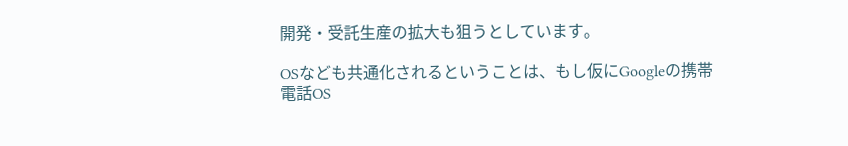開発・受託生産の拡大も狙うとしています。

OSなども共通化されるということは、もし仮にGoogleの携帯電話OS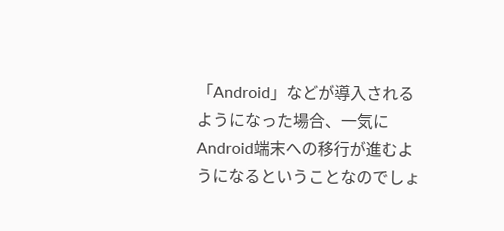「Android」などが導入されるようになった場合、一気にAndroid端末への移行が進むようになるということなのでしょ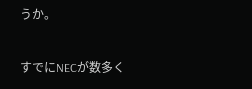うか。

すでにNECが数多く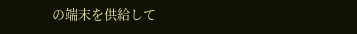の端末を供給して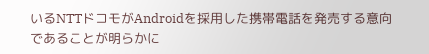いるNTTドコモがAndroidを採用した携帯電話を発売する意向であることが明らかに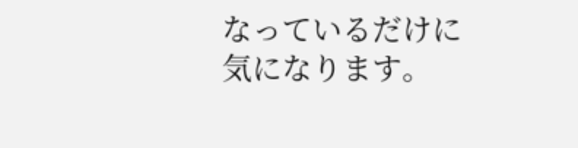なっているだけに気になります。